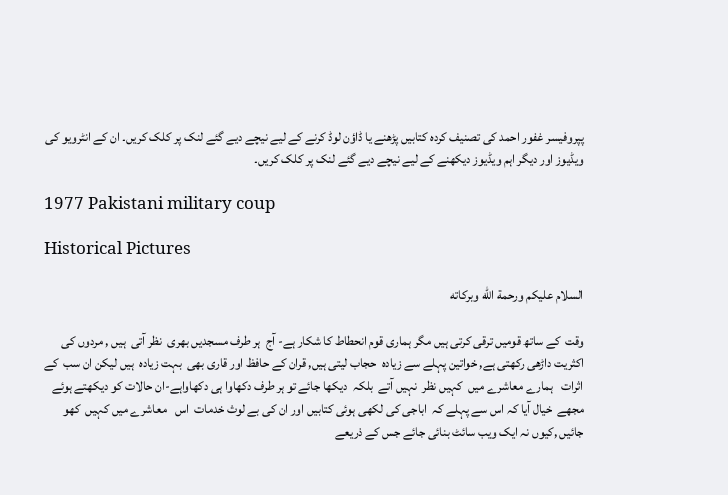پپروفیسر غفور احمد کی تصنیف کردہ کتابیں پڑھنے یا ڈاؤن لوڈ کرنے کے لیے نیچے دیے گئے لنک پر کلک کریں۔ ان کے انٹرویو کی ویڈیوز اور دیگر اہم ویڈیوز دیکھنے کے لیے نیچے دیے گئے لنک پر کلک کریں۔

1977 Pakistani military coup

Historical Pictures

السلام عليكم ورحمة الله وبركاته

وقت  کے ساتھ قومیں ترقی کرتی ہیں مگر ہماری قوم انحطاط کا شکار ہے- آج  ہر طرف مسجدیں بھری  نظر آتی  ہیں , مردوں کی اکثریت داڑھی رکھتی ہے, خواتین پہلے سے زیادہ  حجاب لیتی ہیں, قران کے حافظ اور قاری بھی  بہت زیادہ  ہیں لیکن ان سب  کے اثرات   ہمارے معاشرے میں  کہیں نظر  نہیں آتے  بلکہ  دیکھا جائے تو ہر طرف دکھاوا ہی دکھاواہے-ان حالات کو دیکھتے ہوئے مجھے  خیال آیا کہ اس سے پہلے کہ  اباجی کی لکھی ہوئی کتابیں اور ان کی بے لوث خدمات  اس   معاشرے میں کہیں  کھو جائیں ,کیوں نہ ایک ویب سائٹ بنائی جائے جس کے ذریعے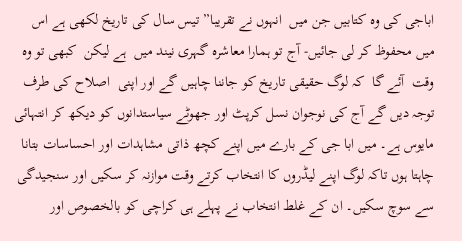اباجی کی وہ کتابیں جن میں  انہوں نے تقریبا” تیس سال کی تاریخ لکھی ہے اس میں محفوظ کر لی جائیں- آج تو ہمارا معاشرہ گہری نیند میں  ہے لیکن  کبھی تو وہ وقت  آئے گا  کہ لوگ حقیقی تاریخ کو جاننا چاہیں گے اور اپنی  اصلاح کی طرف توجہ دیں گے آج کی نوجوان نسل کرپٹ اور جھوٹے سیاستدانوں کو دیکھ کر انتہائی مایوس ہے۔ میں ابا جی کے بارے میں اپنے کچھ ذاتی مشاہدات اور احساسات بتانا چاہتا ہوں تاکہ لوگ اپنے لیڈروں کا انتخاب کرتے وقت موازنہ کر سکیں اور سنجیدگی سے سوچ سکیں۔ ان کے غلط انتخاب نے پہلے ہی کراچی کو بالخصوص اور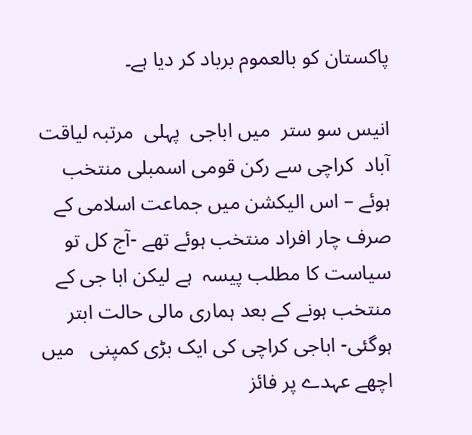پاکستان کو بالعموم برباد کر دیا ہے۔

انیس سو ستر  میں اباجی  پہلی  مرتبہ لیاقت آباد  کراچی سے رکن قومی اسمبلی منتخب ہوئے – اس الیکشن میں جماعت اسلامی کے صرف چار افراد منتخب ہوئے تھے -آج کل تو سیاست کا مطلب پیسہ  ہے لیکن ابا جی کے منتخب ہونے کے بعد ہماری مالی حالت ابتر ہوگئی- اباجی کراچی کی ایک بڑی کمپنی   میں  اچھے عہدے پر فائز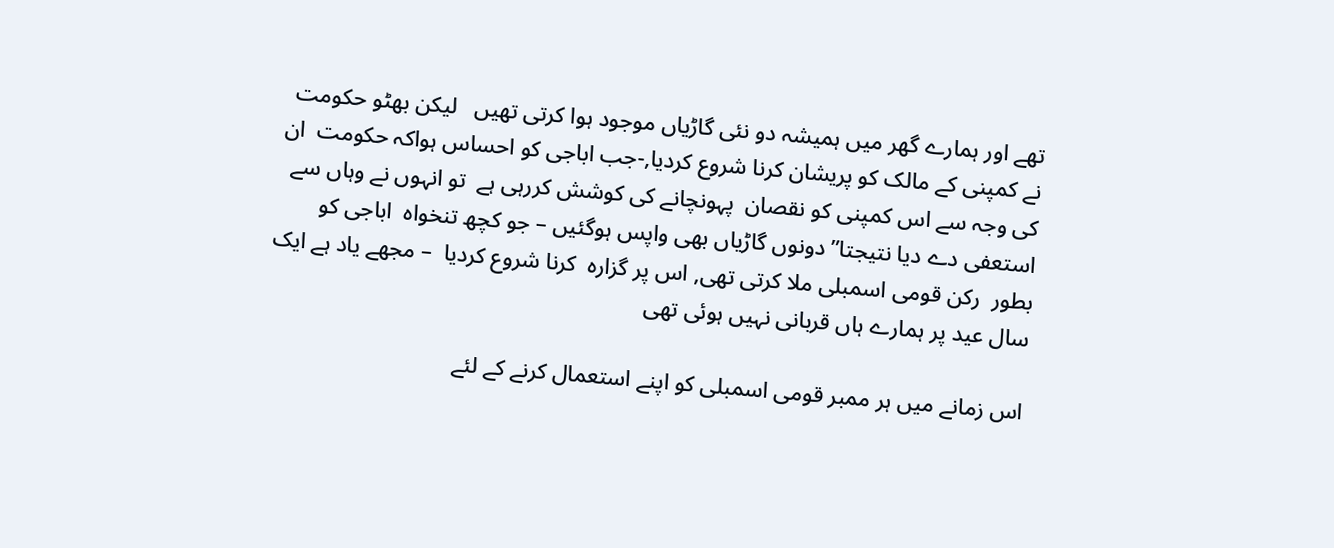تھے اور ہمارے گھر میں ہمیشہ دو نئی گاڑیاں موجود ہوا کرتی تھیں   لیکن بھٹو حکومت نے کمپنی کے مالک کو پریشان کرنا شروع کردیا,-جب اباجی کو احساس ہواکہ حکومت  ان کی وجہ سے اس کمپنی کو نقصان  پہونچانے کی کوشش کررہی ہے  تو انہوں نے وہاں سے استعفی دے دیا نتیجتا” دونوں گاڑیاں بھی واپس ہوگئیں – جو کچھ تنخواہ  اباجی کو بطور  رکن قومی اسمبلی ملا کرتی تھی, اس پر گزارہ  کرنا شروع کردیا  – مجھے یاد ہے ایک سال عید پر ہمارے ہاں قربانی نہیں ہوئی تھی

اس زمانے میں ہر ممبر قومی اسمبلی کو اپنے استعمال کرنے کے لئے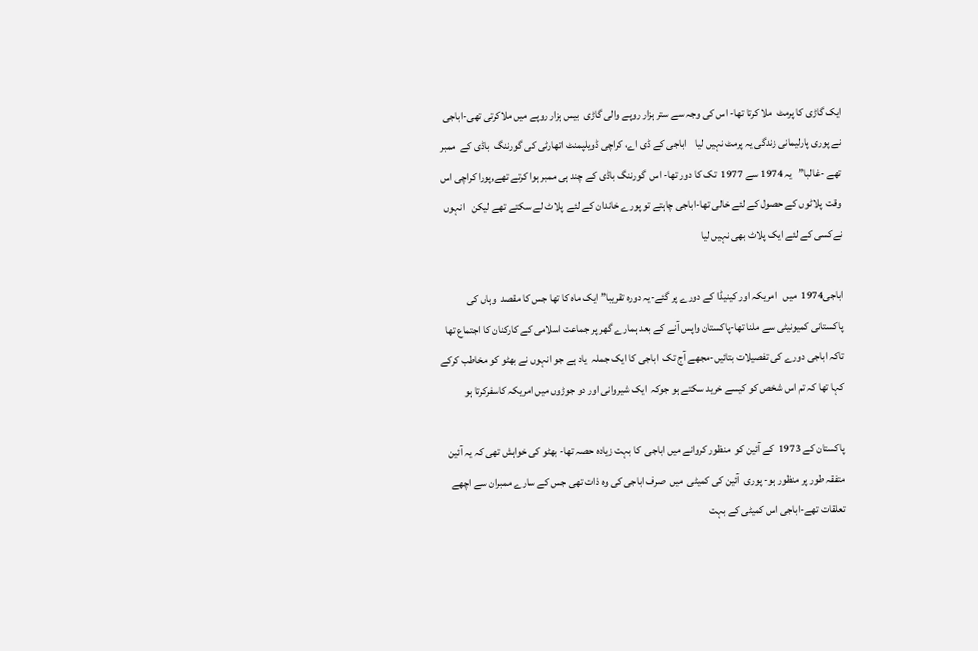ایک گاڑی کا پرمٹ  ملا کرتا تھا- اس کی وجہ سے ستر ہزار روپے والی گاڑی  بیس ہزار روپے میں ملاکرتی تھی-اباجی نے پوری پارلیمانی زندگی یہ پرمٹ نہیں لیا    اباجی کے ڈی اے، کراچی ڈویلپمنٹ اتھارٹی کی گورننگ  باڈی کے  ممبر تھے -غالبا”   یہ 1974 سے 1977  تک کا دور تھا- اس  گورننگ باڈی کے چند ہی ممبر ہوا کرتے تھے,پورا کراچی اس وقت  پلاٹوں کے حصول کے لئے خالی تھا-اباجی چاہتے تو پورے خاندان کے لئے  پلاٹ لے سکتے تھے لیکن   انہوں نےکسی کے لئے ایک پلاٹ بھی نہیں لیا

اباجی1974  میں   امریکہ اور کینیڈا کے دورے پر گئے-یہ دورہ تقریبا” ایک ماہ کا تھا جس کا مقصد  وہاں کی پاکستانی کمیونیٹی سے ملنا تھا-پاکستان واپس آنے کے بعد ہمارے گھر پر جماعت اسلامی کے کارکنان کا اجتماع تھا تاکہ اباجی دورے کی تفصیلات بتائیں-مجھے آج تک  اباجی کا ایک جملہ  یاد ہے جو انہوں نے بھٹو کو مخاطب کرکے کہا تھا کہ تم اس شخص کو کیسے خرید سکتے ہو جوکہ  ایک شیروانی اور دو جوڑوں میں امریکہ کاسفرکرتا ہو

پاکستان کے 1973  کے آئین کو  منظور کروانے میں اباجی  کا بہت زیادہ حصہ تھا- بھٹو کی خواہش تھی کہ یہ آئین  متفقہ طور پر منظور ہو- پوری  آئین کی کمیٹی  میں  صرف اباجی کی وہ ذات تھی جس کے سارے ممبران سے اچھے تعلقات تھے-اباجی اس کمیٹی کے بہت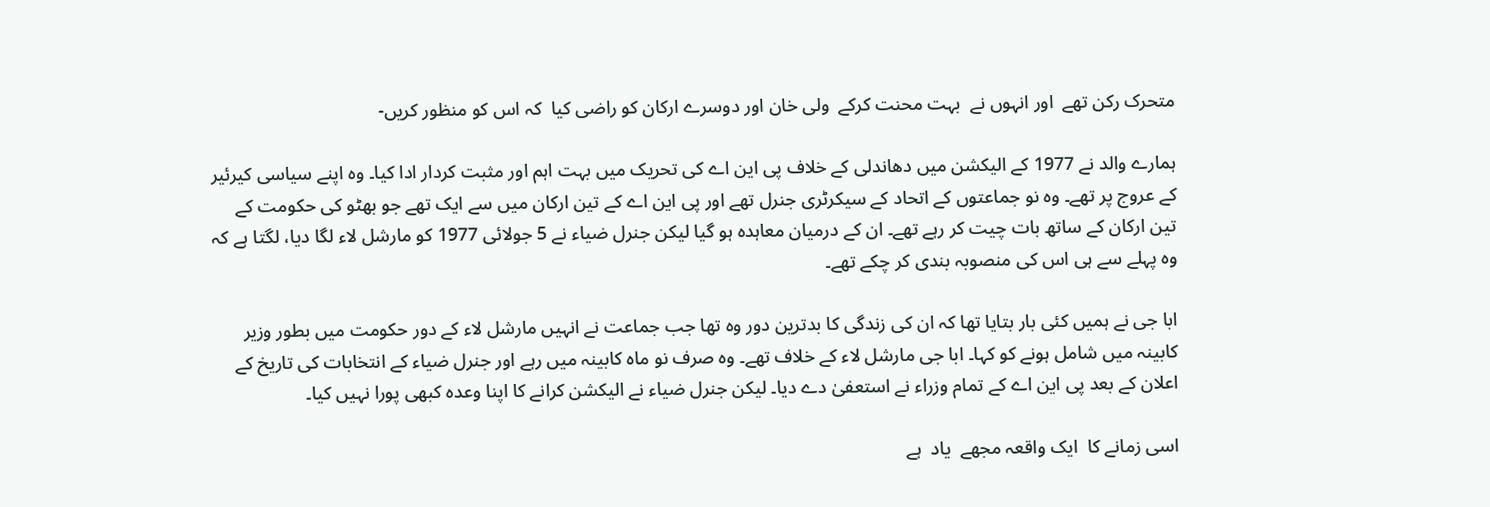متحرک رکن تھے  اور انہوں نے  بہت محنت کرکے  ولی خان اور دوسرے ارکان کو راضی کیا  کہ اس کو منظور کریں-

ہمارے والد نے 1977 کے الیکشن میں دھاندلی کے خلاف پی این اے کی تحریک میں بہت اہم اور مثبت کردار ادا کیا۔ وہ اپنے سیاسی کیرئیر کے عروج پر تھے۔ وہ نو جماعتوں کے اتحاد کے سیکرٹری جنرل تھے اور پی این اے کے تین ارکان میں سے ایک تھے جو بھٹو کی حکومت کے تین ارکان کے ساتھ بات چیت کر رہے تھے۔ ان کے درمیان معاہدہ ہو گیا لیکن جنرل ضیاء نے 5 جولائی 1977 کو مارشل لاء لگا دیا، لگتا ہے کہ وہ پہلے سے ہی اس کی منصوبہ بندی کر چکے تھے۔

ابا جی نے ہمیں کئی بار بتایا تھا کہ ان کی زندگی کا بدترین دور وہ تھا جب جماعت نے انہیں مارشل لاء کے دور حکومت میں بطور وزیر کابینہ میں شامل ہونے کو کہا۔ ابا جی مارشل لاء کے خلاف تھے۔ وہ صرف نو ماہ کابینہ میں رہے اور جنرل ضیاء کے انتخابات کی تاریخ کے اعلان کے بعد پی این اے کے تمام وزراء نے استعفیٰ دے دیا۔ لیکن جنرل ضیاء نے الیکشن کرانے کا اپنا وعدہ کبھی پورا نہیں کیا۔

اسی زمانے کا  ایک واقعہ مجھے  یاد  ہے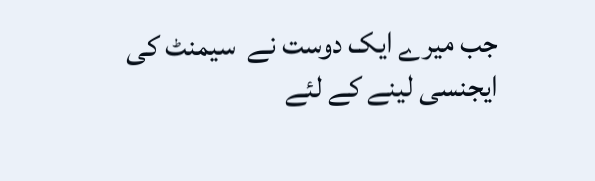جب میرے ایک دوست نے  سیمنٹ کی ایجنسی لینے کے لئے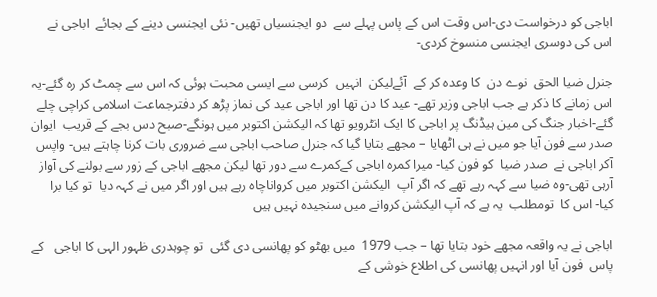اباجی کو درخواست دی-اس وقت اس کے پاس پہلے سے  دو ایجنسیاں تھیں- نئی ایجنسی دینے کے بجائے  اباجی نے اس کی دوسری ایجنسی منسوخ کردی-

جنرل ضیا الحق  نوے دن  کا وعدہ کر کے  آئےلیکن  انہیں  کرسی سے ایسی محبت ہوئی کہ اس سے چمٹ کر رہ گئے-یہ اس زمانے کا ذکر ہے جب اباجی وزیر تھے- عید کا دن تھا اور اباجی عید کی نماز پڑھ کر دفترجماعت اسلامی کراچی چلے گئے-اخبار جنگ کی مین ہیڈنگ پر اباجی کا ایک انٹرویو تھا کہ الیکشن اکتوبر میں ہونگے-صبح دس بجے کے قریب  ایوان صدر سے فون آیا جو میں نے ہی اٹھایا – مجھے بتایا گیا کہ جنرل صاحب اباجی سے ضروری بات کرنا چاہتے ہیں- واپس آکر اباجی نے  صدر ضیا  کو فون کیا- میرا کمرہ اباجی کےکمرے سے دور تھا لیکن مجھے اباجی کے زور سے بولنے کی آواز آرہی تھی-وہ ضیا سے کہہ رہے تھے کہ اگر آپ  الیکشن اکتوبر میں کرواناچاہ رہے ہیں اور اگر میں نے کہہ دیا  تو کیا برا کیا- اس کا  تومطلب  یہ ہے کہ آپ الیکشن کروانے میں سنجیدہ نہیں ہیں

اباجی نے یہ واقعہ مجھے خود بتایا تھا – جب 1979  میں بھٹو کو پھانسی دی گئی  تو چوہدری ظہور الہی کا اباجی   کے پاس  فون آیا اور انہیں پھانسی کی اطلاع خوشی کے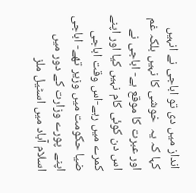انداز میں دی تو اباجی نے انہیں کہا کہ یہ  خوشی کا نہیں بلکہ غم اور عبرت کا موقع ہے- اباجی نے اس دن کوئی کام نہیں کیا اور اپنے کمرے میں رہے-اس وقت اباجی ضیا حکومت میں وزیر تھے- اباجی اپنے  پورے وزارت کے دور میں  اسلام آباد میں اسٹیل ملز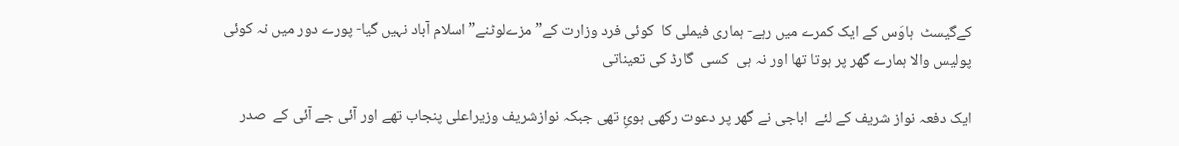کےگیسٹ  ہاوَس کے ایک کمرے میں رہے- ہماری فیملی کا  کوئی فرد وزارت کے” مزےلوٹنے” اسلام آباد نہیں گیا- پورے دور میں نہ کوئی پولیس والا ہمارے گھر پر ہوتا تھا اور نہ ہی  کسی  گارڈ کی تعیناتی

ایک دفعہ نواز شریف کے لئے  اباجی نے گھر پر دعوت رکھی ہوئِ تھی جبکہ نوازشریف وزیراعلی پنجاب تھے اور آئی جے آئی کے  صدر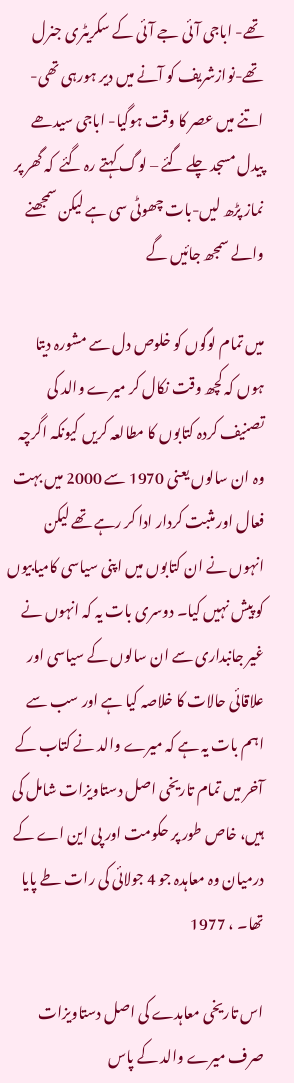تھے- اباجی آئی جے آئی کے سکریٹری جنرل تھے-نوازشریف کو آنے میں دیر ہورہی تھی- اتنے میں عصر کا وقت ہوگیا- اباجی سیدھے پیدل مسجد چلے گئے – لوگ کہتے رہ گئے  کہ گھر پر نماز پڑھ لیں-بات چھوٹی سی ہے لیکن سمجھنے والے سمجھ جائیں گے

میں تمام لوگوں کو خلوص دل سے مشورہ دیتا ہوں کہ کچھ وقت نکال کر میرے والد کی تصنیف کردہ کتابوں کا مطالعہ کریں کیونکہ اگرچہ وہ ان سالوں یعنی 1970 سے 2000 میں بہت فعال اور مثبت کردار ادا کر رہے تھے لیکن انہوں نے ان کتابوں میں اپنی سیاسی کامیابیوں کو پیش نہیں کیا۔ دوسری بات یہ کہ انہوں نے غیر جانبداری سے ان سالوں کے سیاسی اور علاقائی حالات کا خلاصہ کیا ہے اور سب سے اہم بات یہ ہے کہ میرے والد نے کتاب کے آخر میں تمام تاریخی اصل دستاویزات شامل کی ہیں، خاص طور پر حکومت اور پی این اے کے درمیان وہ معاہدہ جو 4 جولائی کی رات طے پایا تھا۔ ، 1977

اس تاریخی معاہدے کی اصل دستاویزات صرف میرے والد کے پاس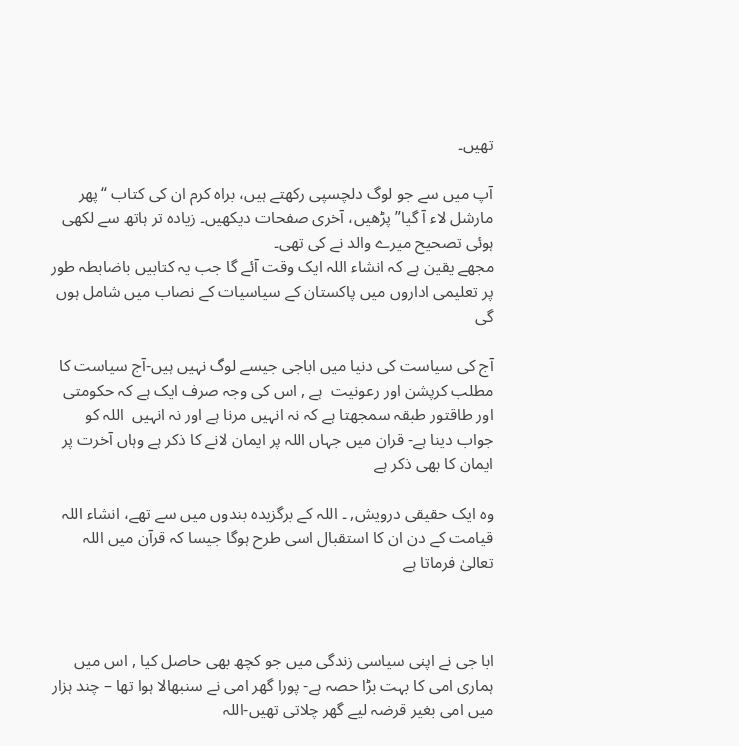تھیں۔

آپ میں سے جو لوگ دلچسپی رکھتے ہیں، براہ کرم ان کی کتاب “پھر مارشل لاء آ گیا” پڑھیں، آخری صفحات دیکھیں۔ زیادہ تر ہاتھ سے لکھی ہوئی تصحیح میرے والد نے کی تھی۔
مجھے یقین ہے کہ انشاء اللہ ایک وقت آئے گا جب یہ کتابیں باضابطہ طور پر تعلیمی اداروں میں پاکستان کے سیاسیات کے نصاب میں شامل ہوں گی

آج کی سیاست کی دنیا میں اباجی جیسے لوگ نہیں ہیں-آج سیاست کا مطلب کرپشن اور رعونیت  ہے , اس کی وجہ صرف ایک ہے کہ حکومتی اور طاقتور طبقہ سمجھتا ہے کہ نہ انہیں مرنا ہے اور نہ انہیں  اللہ کو جواب دینا ہے- قران میں جہاں اللہ پر ایمان لانے کا ذکر ہے وہاں آخرت پر ایمان کا بھی ذکر ہے

وہ ایک حقیقی درویش, ۔ اللہ کے برگزیدہ بندوں میں سے تھے، انشاء اللہ قیامت کے دن ان کا استقبال اسی طرح ہوگا جیسا کہ قرآن میں اللہ تعالیٰ فرماتا ہے



ابا جی نے اپنی سیاسی زندگی میں جو کچھ بھی حاصل کیا , اس میں ہماری امی کا بہت بڑا حصہ ہے- پورا گھر امی نے سنبھالا ہوا تھا – چند ہزار میں امی بغیر قرضہ لیے گھر چلاتی تھیں-اللہ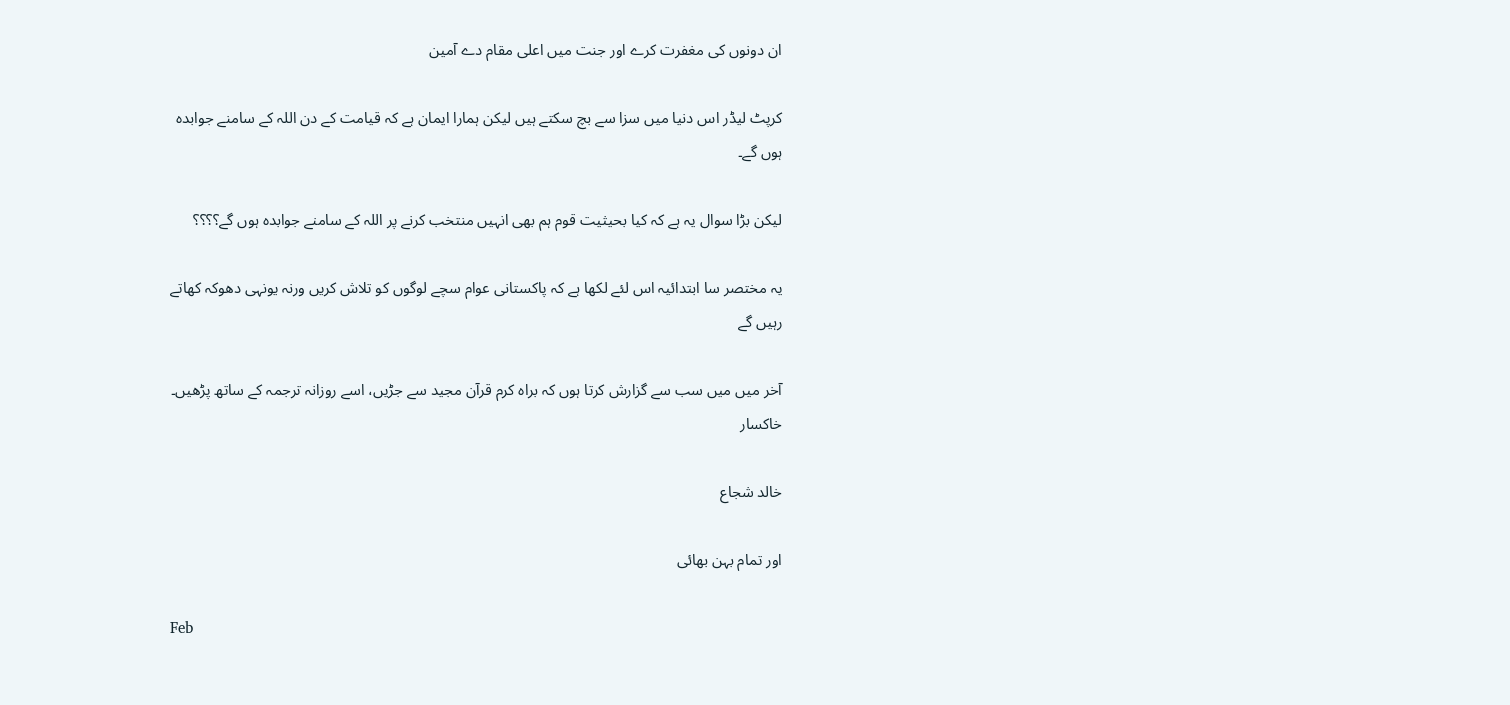ان دونوں کی مغفرت کرے اور جنت میں اعلی مقام دے آمین

کرپٹ لیڈر اس دنیا میں سزا سے بچ سکتے ہیں لیکن ہمارا ایمان ہے کہ قیامت کے دن اللہ کے سامنے جوابدہ ہوں گے۔

لیکن بڑا سوال یہ ہے کہ کیا بحیثیت قوم ہم بھی انہیں منتخب کرنے پر اللہ کے سامنے جوابدہ ہوں گے؟؟؟؟

یہ مختصر سا ابتدائیہ اس لئے لکھا ہے کہ پاکستانی عوام سچے لوگوں کو تلاش کریں ورنہ یونہی دھوکہ کھاتے رہیں گے

آخر میں میں سب سے گزارش کرتا ہوں کہ براہ کرم قرآن مجید سے جڑیں، اسے روزانہ ترجمہ کے ساتھ پڑھیں۔
خاکسار

خالد شجاع

اور تمام بہن بھائی

Feb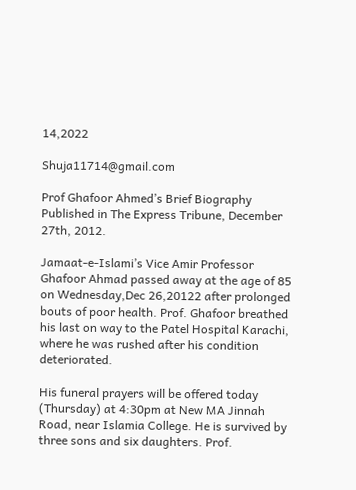14,2022

Shuja11714@gmail.com

Prof Ghafoor Ahmed’s Brief Biography Published in The Express Tribune, December 27th, 2012.

Jamaat-e-Islami’s Vice Amir Professor Ghafoor Ahmad passed away at the age of 85 on Wednesday,Dec 26,20122 after prolonged bouts of poor health. Prof. Ghafoor breathed his last on way to the Patel Hospital Karachi, where he was rushed after his condition deteriorated.

His funeral prayers will be offered today (Thursday) at 4:30pm at New MA Jinnah Road, near Islamia College. He is survived by three sons and six daughters. Prof.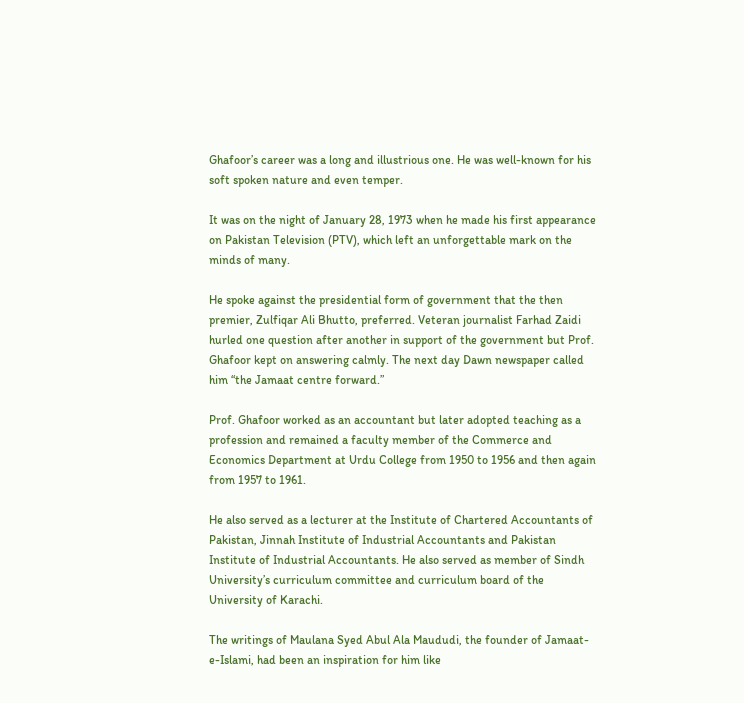Ghafoor’s career was a long and illustrious one. He was well-known for his soft spoken nature and even temper.

It was on the night of January 28, 1973 when he made his first appearance on Pakistan Television (PTV), which left an unforgettable mark on the minds of many.

He spoke against the presidential form of government that the then premier, Zulfiqar Ali Bhutto, preferred. Veteran journalist Farhad Zaidi hurled one question after another in support of the government but Prof. Ghafoor kept on answering calmly. The next day Dawn newspaper called him “the Jamaat centre forward.”

Prof. Ghafoor worked as an accountant but later adopted teaching as a profession and remained a faculty member of the Commerce and Economics Department at Urdu College from 1950 to 1956 and then again from 1957 to 1961.

He also served as a lecturer at the Institute of Chartered Accountants of Pakistan, Jinnah Institute of Industrial Accountants and Pakistan Institute of Industrial Accountants. He also served as member of Sindh University’s curriculum committee and curriculum board of the University of Karachi.

The writings of Maulana Syed Abul Ala Maududi, the founder of Jamaat-e-Islami, had been an inspiration for him like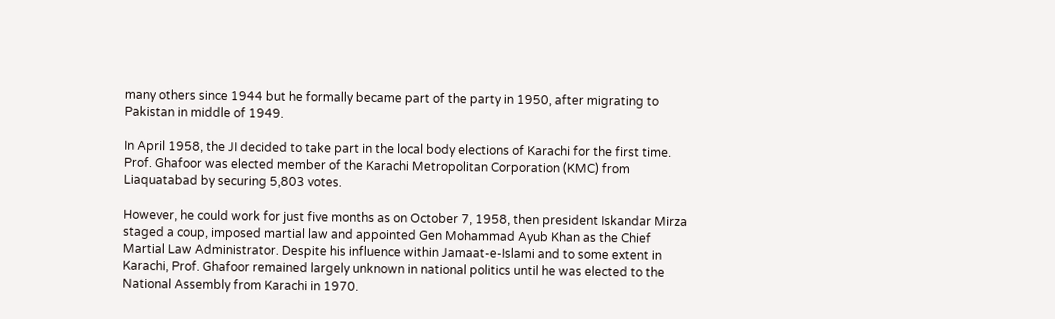many others since 1944 but he formally became part of the party in 1950, after migrating to Pakistan in middle of 1949.

In April 1958, the JI decided to take part in the local body elections of Karachi for the first time. Prof. Ghafoor was elected member of the Karachi Metropolitan Corporation (KMC) from Liaquatabad by securing 5,803 votes.

However, he could work for just five months as on October 7, 1958, then president Iskandar Mirza staged a coup, imposed martial law and appointed Gen Mohammad Ayub Khan as the Chief Martial Law Administrator. Despite his influence within Jamaat-e-Islami and to some extent in Karachi, Prof. Ghafoor remained largely unknown in national politics until he was elected to the National Assembly from Karachi in 1970.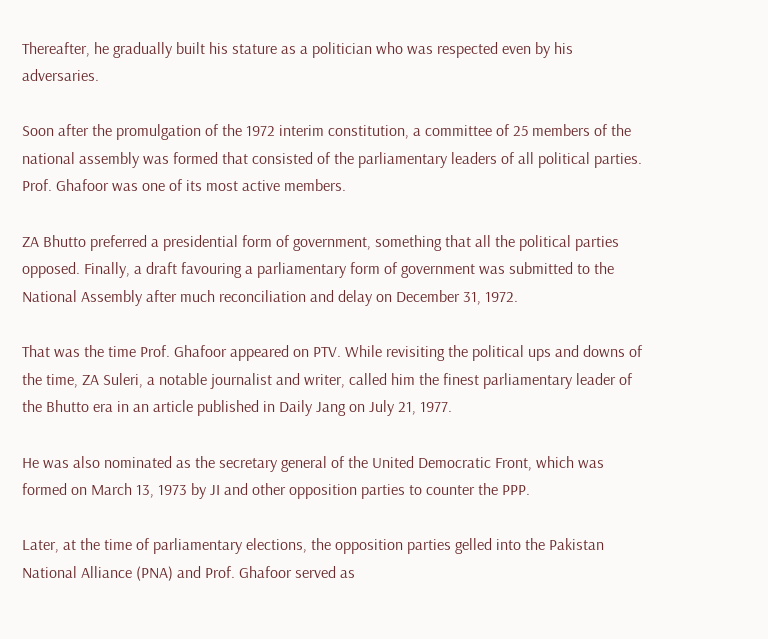Thereafter, he gradually built his stature as a politician who was respected even by his adversaries.

Soon after the promulgation of the 1972 interim constitution, a committee of 25 members of the national assembly was formed that consisted of the parliamentary leaders of all political parties. Prof. Ghafoor was one of its most active members.

ZA Bhutto preferred a presidential form of government, something that all the political parties opposed. Finally, a draft favouring a parliamentary form of government was submitted to the National Assembly after much reconciliation and delay on December 31, 1972.

That was the time Prof. Ghafoor appeared on PTV. While revisiting the political ups and downs of the time, ZA Suleri, a notable journalist and writer, called him the finest parliamentary leader of the Bhutto era in an article published in Daily Jang on July 21, 1977.

He was also nominated as the secretary general of the United Democratic Front, which was formed on March 13, 1973 by JI and other opposition parties to counter the PPP.

Later, at the time of parliamentary elections, the opposition parties gelled into the Pakistan National Alliance (PNA) and Prof. Ghafoor served as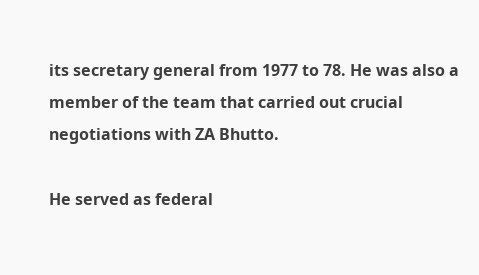its secretary general from 1977 to 78. He was also a member of the team that carried out crucial negotiations with ZA Bhutto.

He served as federal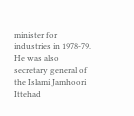minister for industries in 1978-79. He was also secretary general of the Islami Jamhoori Ittehad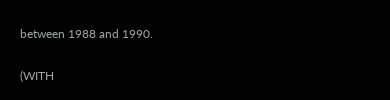between 1988 and 1990.

(WITH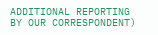ADDITIONAL REPORTING BY OUR CORRESPONDENT)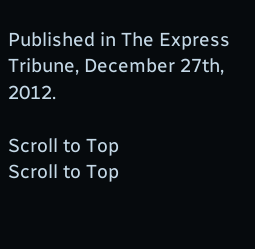Published in The Express Tribune, December 27th, 2012.

Scroll to Top
Scroll to Top